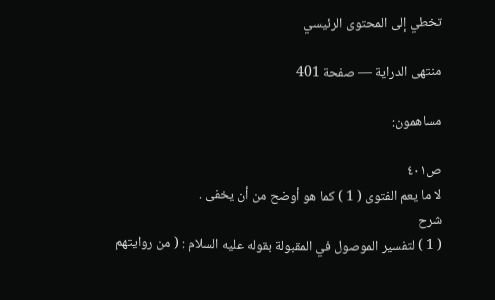تخطي إلى المحتوى الرئيسي

منتهى الدراية — صفحة 401

مساهمون:

ص٤٠١
لا ما يعم الفتوى ( 1 ) كما هو أوضح من أن يخفى .
شرح
( 1 ) لتفسير الموصول في المقبولة بقوله عليه السلام : ( من روايتهم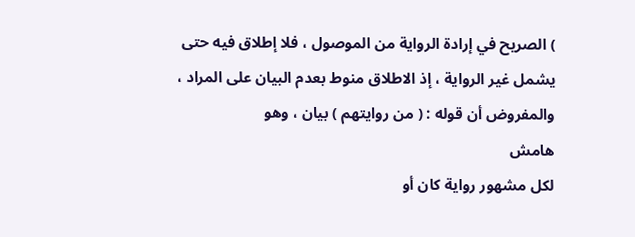) الصريح في إرادة الرواية من الموصول ، فلا إطلاق فيه حتى يشمل غير الرواية ، إذ الاطلاق منوط بعدم البيان على المراد ، والمفروض أن قوله : ( من روايتهم ) بيان ، وهو
هامش
لكل مشهور رواية كان أو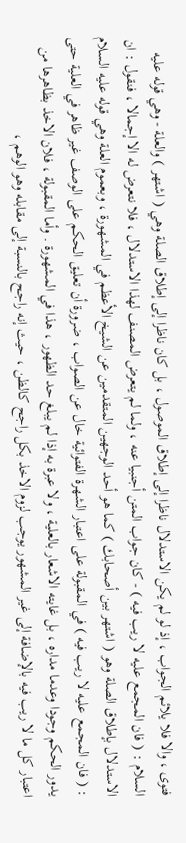فتوى ، والا فلا يلائم الجواب ، إذ لو لم يكن الاستدلال ناظرا إلى إطلاق الموصول ، بل كان ناظرا إلى إطلاق الصلة وهي ( اشتهر ) والعلة - وهي قوله عليه السلام : ( فان المجمع عليه لا ريب فيه ) - كان جواب المتن أجنبيا عنه ، ولما لم يتعرض المصنف لهذا الاستدلال ، فلا نتعرض له الا إجمالا ، فنقول : ان الاستدلال بإطلاق الصلة وهو ( اشتهر بين أصحابك ) كما هو أحد الوجهين المتقدمين عن الشيخ الأعظم في المشهورة ، وبعموم العلة وهي قوله عليه السلام : ( فان المجمع عليه لا ريب فيه ) في المقبولة على اعتبار الشهرة الفتوائية خال عن الصواب ، ضرورة أن تعليق الحكم على الوصف غير ظاهر في العلية حتى يدور الحكم وجودا وعدما مداره ، بل غايته الاشعار بالعلية ، ولا عبرة به إذا لم يبلغ حد الظهور ، هذا في المشهورة . وأما المقبولة ، فلان الاخذ بظاهرها من اعتبار كل ما لا ريب فيه بالإضافة إلى غير المشهور يوجب لزوم الاخذ بكل راجح كالظن ، حيث إنه راجح بالنسبة إلى مقابله وهو الوهم ،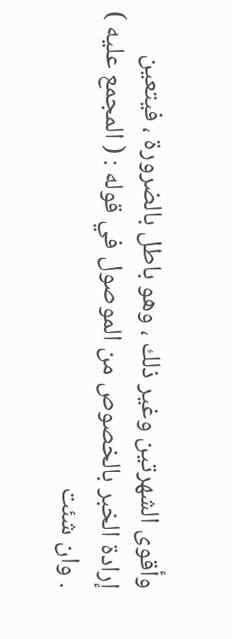وأقوى الشهرتين وغير ذلك ، وهو باطل بالضرورة ، فيتعين إرادة الخبر بالخصوص من الموصول في قوله : ( المجمع عليه ) . وان شئت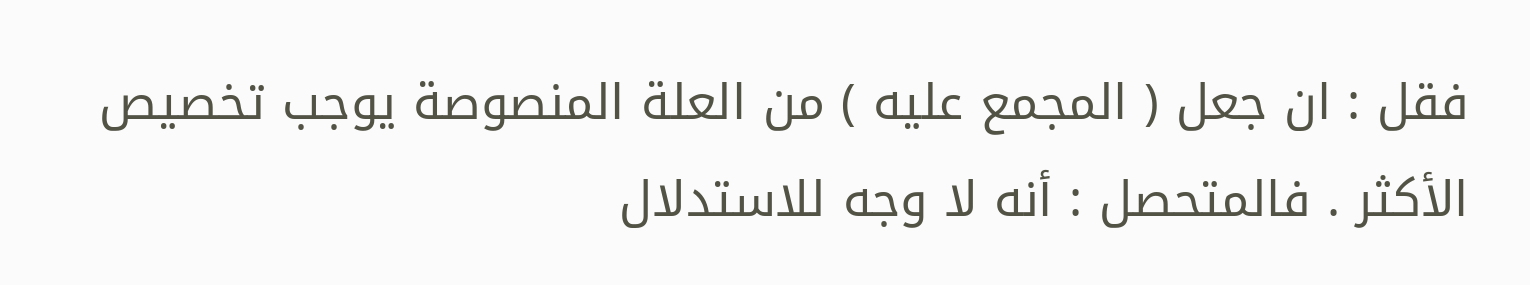فقل : ان جعل ( المجمع عليه ) من العلة المنصوصة يوجب تخصيص الأكثر . فالمتحصل : أنه لا وجه للاستدلال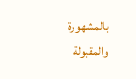بالمشهورة والمقبولة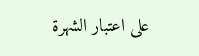على اعتبار الشهرة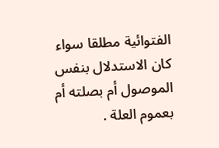الفتوائية مطلقا سواء كان الاستدلال بنفس الموصول أم بصلته أم بعموم العلة .